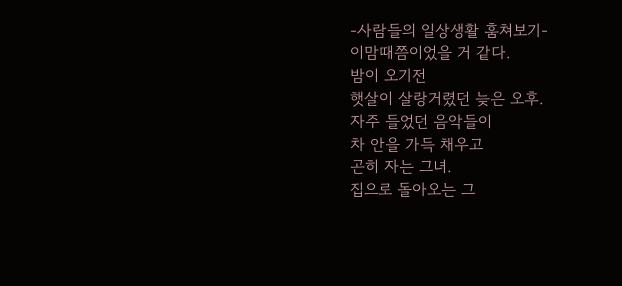-사람들의 일상생활 훔쳐보기-
이맘때쯤이었을 거 같다.
밤이 오기전
햇살이 살랑거렸던 늦은 오후.
자주 들었던 음악들이
차 안을 가득 채우고
곤히 자는 그녀.
집으로 돌아오는 그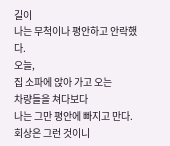길이
나는 무척이나 평안하고 안락했다.
오늘,
집 소파에 앉아 가고 오는
차량들을 쳐다보다
나는 그만 평안에 빠지고 만다.
회상은 그런 것이니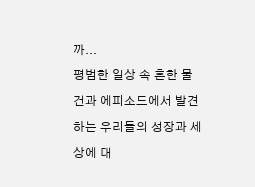까...
평범한 일상 속 흔한 물건과 에피소드에서 발견하는 우리들의 성장과 세상에 대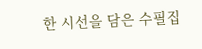한 시선을 담은 수필집